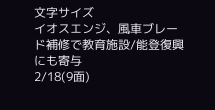文字サイズ
イオスエンジ、風車ブレード補修で教育施設/能登復興にも寄与
2/18(9面)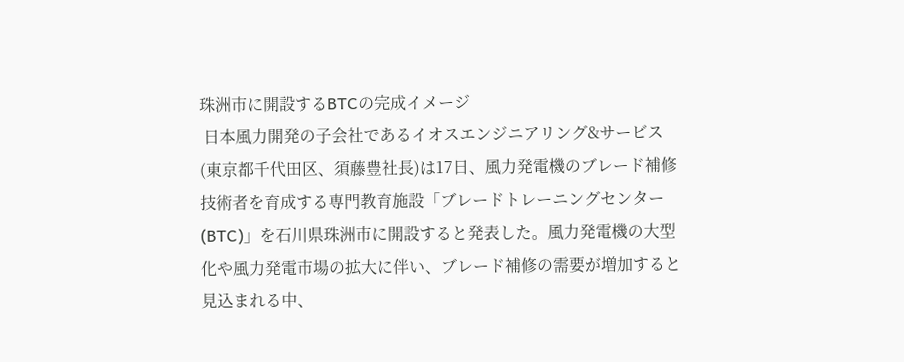珠洲市に開設するBTCの完成イメージ
 日本風力開発の子会社であるイオスエンジニアリング&サービス(東京都千代田区、須藤豊社長)は17日、風力発電機のブレード補修技術者を育成する専門教育施設「ブレードトレーニングセンター(BTC)」を石川県珠洲市に開設すると発表した。風力発電機の大型化や風力発電市場の拡大に伴い、ブレード補修の需要が増加すると見込まれる中、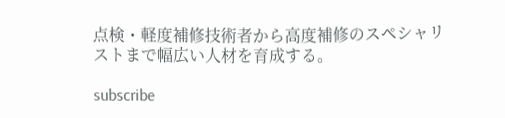点検・軽度補修技術者から高度補修のスペシャリストまで幅広い人材を育成する。

subscribe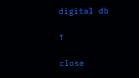digital db

↑

close